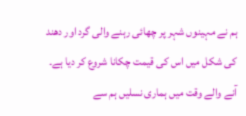ہم نے مہینوں شہر پر چھائی رہنے والی گرد اور دھند کی شکل میں اس کی قیمت چکانا شروع کر دیا ہے۔ آنے والے وقت میں ہماری نسلیں ہم سے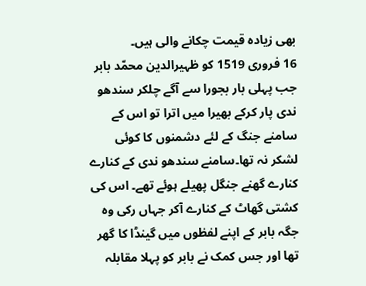بھی زیادہ قیمت چکانے والی ہیں۔
16 فروری 1519 کو ظہیرالدین محمّد بابر جب پہلی بار بجورا سے آگے چلکر سندھو ندی پار کرکے بھیرا میں اترا تو اس کے سامنے جنگ کے لئے دشمنوں کا کوئی لشکر نہ تھا۔سامنے سندھو ندی کے کنارے کنارے گھنے جنگل پھیلے ہوئے تھے۔ اس کی کشتی گھاٹ کے کنارے آکر جہاں رکی وہ جگہ بابر کے اپنے لفظوں میں گینڈا کا گھر تھا اور جس کمک نے بابر کو پہلا مقابلہ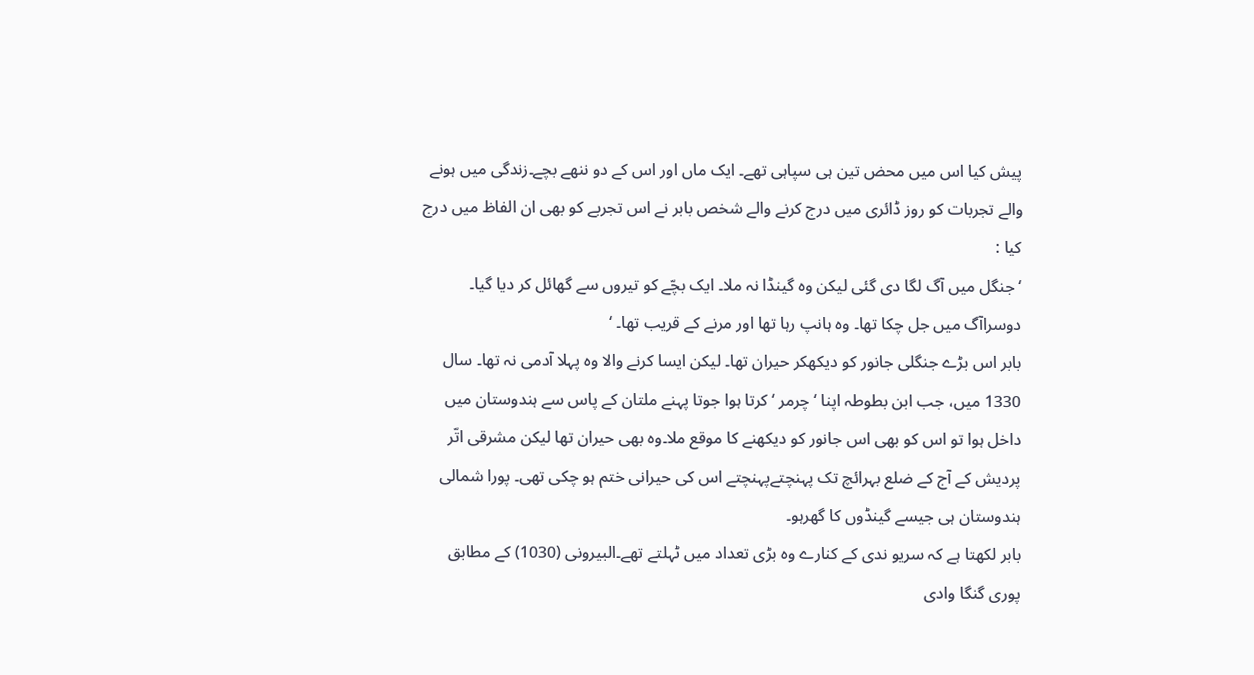پیش کیا اس میں محض تین ہی سپاہی تھے۔ ایک ماں اور اس کے دو ننھے بچے۔زندگی میں ہونے والے تجربات کو روز ڈائری میں درج کرنے والے شخص بابر نے اس تجربے کو بھی ان الفاظ میں درج کیا :
‘ جنگل میں آگ لگا دی گئی لیکن وہ گینڈا نہ ملا۔ ایک بچّے کو تیروں سے گھائل کر دیا گیا۔ دوسراآگ میں جل چکا تھا۔ وہ ہانپ رہا تھا اور مرنے کے قریب تھا۔ ‘
بابر اس بڑے جنگلی جانور کو دیکھکر حیران تھا۔ لیکن ایسا کرنے والا وہ پہلا آدمی نہ تھا۔ سال 1330 میں، جب ابن بطوطہ اپنا ‘ چرمر ‘ کرتا ہوا جوتا پہنے ملتان کے پاس سے ہندوستان میں داخل ہوا تو اس کو بھی اس جانور کو دیکھنے کا موقع ملا۔وہ بھی حیران تھا لیکن مشرقی اتّر پردیش کے آج کے ضلع بہرائچ تک پہنچتےپہنچتے اس کی حیرانی ختم ہو چکی تھی۔ پورا شمالی ہندوستان ہی جیسے گینڈوں کا گھرہو۔
بابر لکھتا ہے کہ سریو ندی کے کنارے وہ بڑی تعداد میں ٹہلتے تھے۔البیرونی (1030) کے مطابق پوری گنگا وادی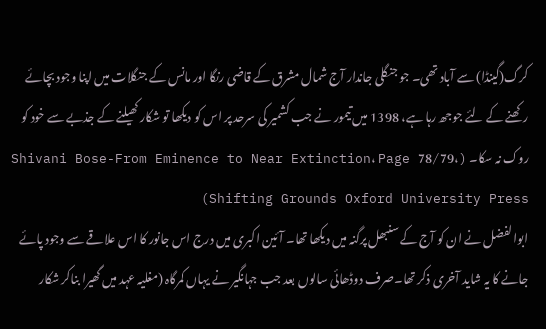کرگ(گینڈا) سے آباد تھی۔ جو جنگلی جاندار آج شمال مشرق کے قاضی رنگا اور مانس کے جنگلات میں اپنا وجود بچائے رکھنے کے لئے جوجھ رہا ہے، 1398 میں تیمور نے جب کشمیر کی سرحد پر اس کو دیکھا تو شکار کھیلنے کے جذبے سے خود کو روک نہ سکا۔ (Shivani Bose-From Eminence to Near Extinction، Page 78/79، Shifting Grounds Oxford University Press)
ابوالفضل نے ان کو آج کے سنبھل پرگنہ میں دیکھا تھا۔ آئین اکبری میں درج اس جانور کا اس علاقے سے وجود پائے جانے کا یہ شاید آخری ذکر تھا۔صرف دوڈھائی سالوں بعد جب جہانگیر نے یہاں کمرگاہ (مغلیہ عہد میں گھیرا بناکر شکار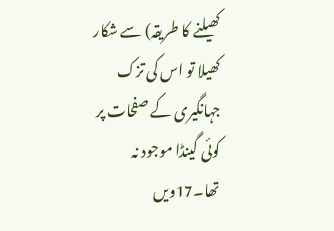کھیلنے کا طریقہ) سے شکار کھیلا تو اس کی تزک جہانگیری کے صفحات پر کوئی گینڈا موجود نہ تھا۔17ویں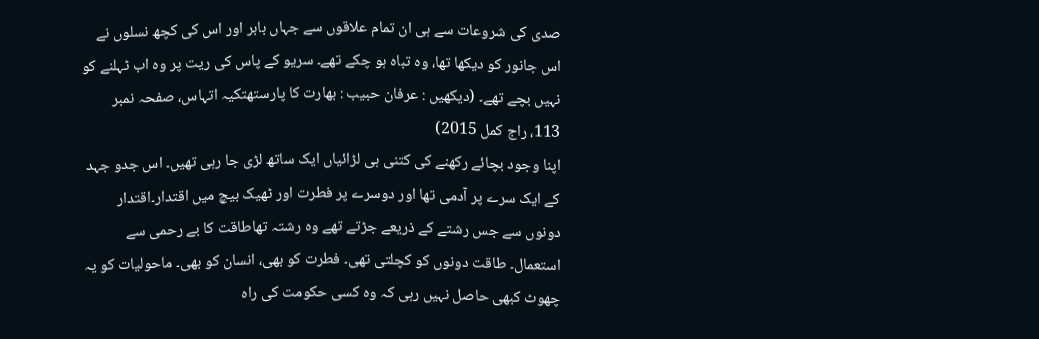صدی کی شروعات سے ہی ان تمام علاقوں سے جہاں بابر اور اس کی کچھ نسلوں نے اس جانور کو دیکھا تھا، وہ تباہ ہو چکے تھے۔ سریو کے پاس کی ریت پر وہ اب ٹہلنے کو نہیں بچے تھے۔ (دیکھیں : عرفان حبیب : بھارت کا پارستھتکیہ اتہاس، صفحہ نمبر 113، راج کمل 2015)
اپنا وجود بچائے رکھنے کی کتنی ہی لڑائیاں ایک ساتھ لڑی جا رہی تھیں۔ اس جدو جہد کے ایک سرے پر آدمی تھا اور دوسرے پر فطرت اور ٹھیک بیچ میں اقتدار۔اقتدار دونوں سے جس رشتے کے ذریعے جڑتے تھے وہ رشتہ تھاطاقت کا بے رحمی سے استعمال۔ طاقت دونوں کو کچلتی تھی۔ فطرت کو بھی، انسان کو بھی۔ ماحولیات کو یہ چھوٹ کبھی حاصل نہیں رہی کہ وہ کسی حکومت کی راہ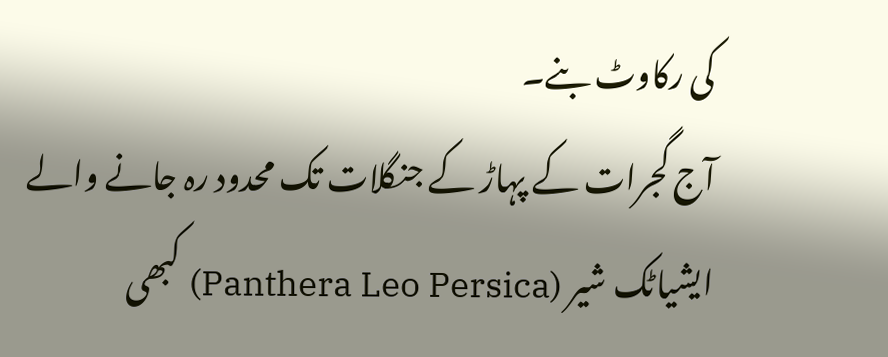کی رکاوٹ بنے۔
آج گجرات کے پہاڑ کے جنگلات تک محدود رہ جانے والے ایشیاٹک شیر (Panthera Leo Persica) کبھی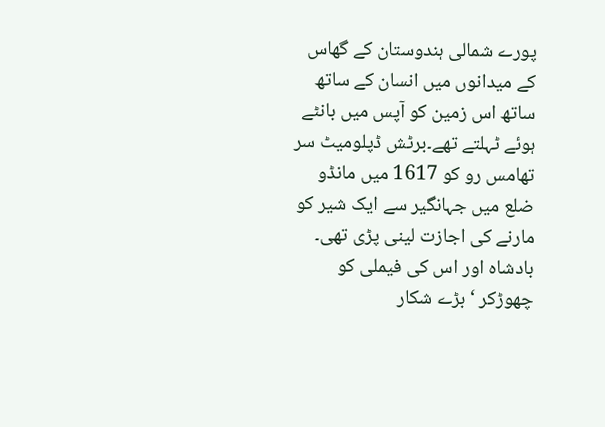پورے شمالی ہندوستان کے گھاس کے میدانوں میں انسان کے ساتھ ساتھ اس زمین کو آپس میں بانٹے ہوئے ٹہلتے تھے۔برٹش ڈپلومیٹ سر تھامس رو کو 1617 میں مانڈو ضلع میں جہانگیر سے ایک شیر کو مارنے کی اجازت لینی پڑی تھی۔ بادشاہ اور اس کی فیملی کو چھوڑکر ‘ بڑے شکار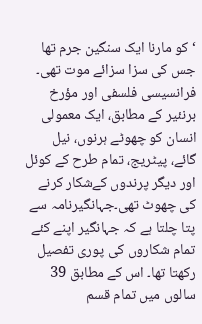‘ کو مارنا ایک سنگین جرم تھا جس کی سزا سزائے موت تھی۔
فرانسیسی فلسفی اور مؤرخ برنئیر کے مطابق، ایک معمولی انسان کو چھوٹے ہرنوں، نیل گائے، پیٹریج، تمام طرح کے کوئل اور دیگر پرندوں کےشکار کرنے کی چھوٹ تھی۔جہانگیرنامہ سے پتا چلتا ہے کہ جہانگیر اپنے کئے تمام شکاروں کی پوری تفصیل رکھتا تھا۔ اس کے مطابق 39 سالوں میں تمام قسم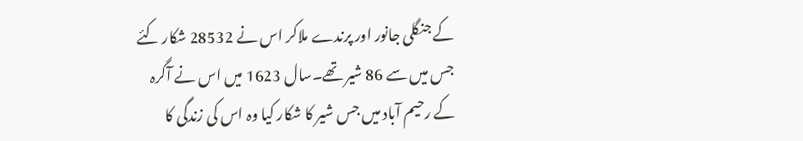کے جنگلی جانور اور پرندے ملاکر اس نے 28532 شکار کئے جس میں سے 86 شیر تھے۔سال 1623 میں اس نے آگرہ کے رحیم آباد میں جس شیر کا شکار کیا وہ اس کی زندگی کا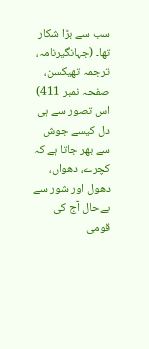سب سے بڑا شکار تھا۔ (جہانگیرنامہ، ترجمہ تھیکسن، صفحہ نمبر 411)
اس تصور سے ہی دل کیسے جوش سے بھر جاتا ہے کہ کچرے، دھواں، دھول اور شور سے بےحال آج کی قومی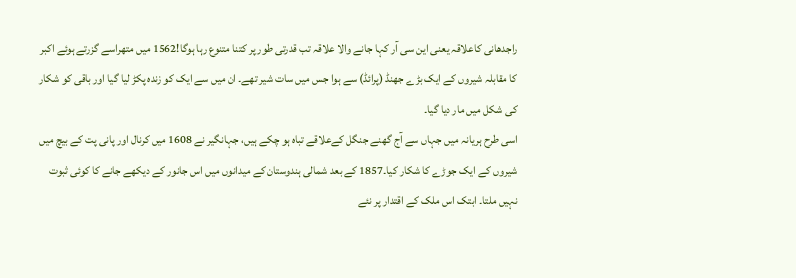راجدھانی کاعلاقہ یعنی این سی آر کہا جانے والا علاقہ تب قدرتی طور پر کتنا متنوع رہا ہوگا!1562 میں متھراسے گزرتے ہوئے اکبر کا مقابلہ شیروں کے ایک بڑے جھنڈ (پرائڈ) سے ہوا جس میں سات شیر تھے۔ ان میں سے ایک کو زندہ پکڑ لیا گیا اور باقی کو شکار کی شکل میں مار دیا گیا۔
اسی طرح ہریانہ میں جہاں سے آج گھنے جنگل کےعلاقے تباہ ہو چکے ہیں، جہانگیر نے 1608 میں کرنال اور پانی پت کے بیچ میں شیروں کے ایک جوڑے کا شکار کیا۔1857 کے بعد شمالی ہندوستان کے میدانوں میں اس جانور کے دیکھے جانے کا کوئی ثبوت نہیں ملتا۔ ابتک اس ملک کے اقتدار پر نئے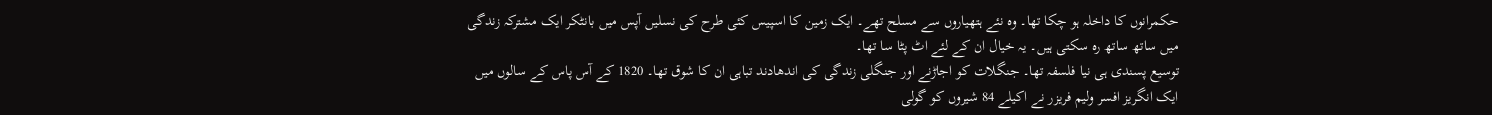حکمرانوں کا داخلہ ہو چکا تھا۔ وہ نئے ہتھیاروں سے مسلح تھے۔ ایک زمین کا اسپیس کئی طرح کی نسلیں آپس میں بانٹکر ایک مشترکہ زندگی میں ساتھ ساتھ رہ سکتی ہیں۔ یہ خیال ان کے لئے اٹ پٹا سا تھا۔
توسیع پسندی ہی نیا فلسفہ تھا۔ جنگلات کو اجاڑنے اور جنگلی زندگی کی اندھادند تباہی ان کا شوق تھا۔ 1820 کے آس پاس کے سالوں میں ایک انگریز افسر ولیم فریزر نے اکیلے 84 شیروں کو گولی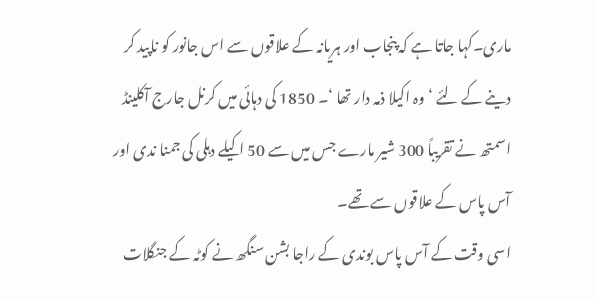ماری۔کہا جاتا ہے کہ پنجاب اور ہریانہ کے علاقوں سے اس جانور کو ناپید کر دینے کے لئے ‘ وہ اکیلا ذمہ دار تھا ‘۔ 1850 کی دہائی میں کرنل جارج آکلینڈ اسمتھ نے تقریباً 300 شیر مارے جس میں سے 50 اکیلے دہلی کی جمنا ندی اور آس پاس کے علاقوں سے تھے۔
اسی وقت کے آس پاس بوندی کے راجا بشن سنگھ نے کوٹہ کے جنگلات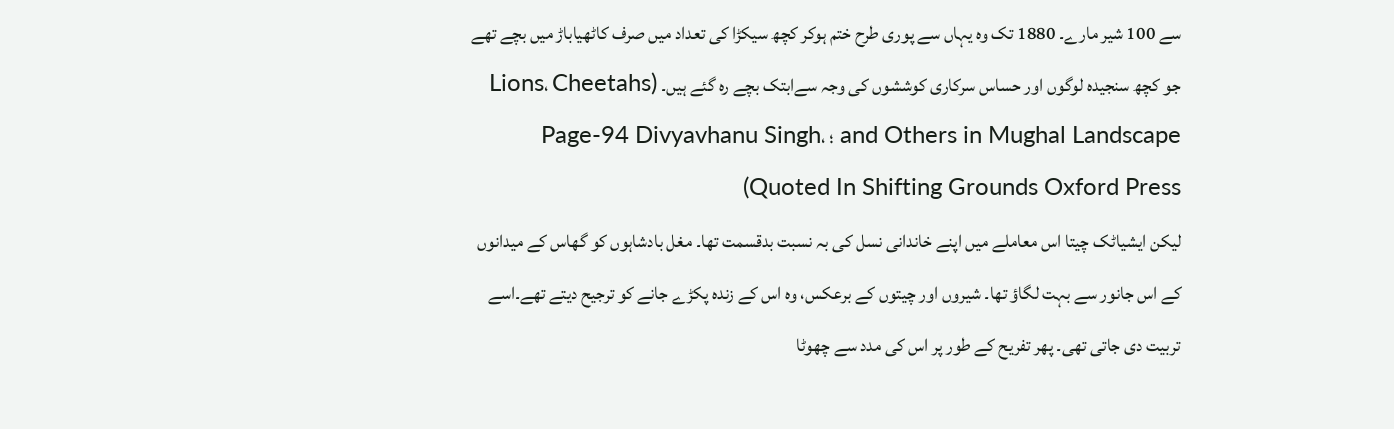سے 100 شیر مارے۔ 1880 تک وہ یہاں سے پوری طرح ختم ہوکر کچھ سیکڑا کی تعداد میں صرف کاٹھیاباڑ میں بچے تھے جو کچھ سنجیدہ لوگوں اور حساس سرکاری کوششوں کی وجہ سےابتک بچے رہ گئے ہیں۔ (Lions، Cheetahs and Others in Mughal Landscape ؛ Page-94 Divyavhanu Singh، Quoted In Shifting Grounds Oxford Press)
لیکن ایشیاٹک چیتا اس معاملے میں اپنے خاندانی نسل کی بہ نسبت بدقسمت تھا۔ مغل بادشاہوں کو گھاس کے میدانوں کے اس جانور سے بہت لگاؤ تھا۔ شیروں اور چیتوں کے برعکس، وہ اس کے زندہ پکڑے جانے کو ترجیح دیتے تھے۔اسے تربیت دی جاتی تھی۔ پھر تفریح کے طور پر اس کی مدد سے چھوٹا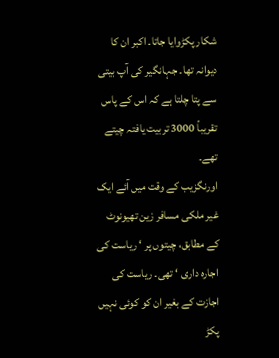شکار پکڑوایا جاتا۔ اکبر ان کا دیوانہ تھا۔ جہانگیر کی آپ بیتی سے پتا چلتا ہے کہ اس کے پاس تقریباً 3000 تربیت یافتہ چیتے تھے۔
اورنگزیب کے وقت میں آئے ایک غیر ملکی مسافر زین تھیونوٹ کے مطابق، چیتوں پر ‘ ریاست کی اجارہ داری ‘ تھی۔ ریاست کی اجازت کے بغیر ان کو کوئی نہیں پکڑ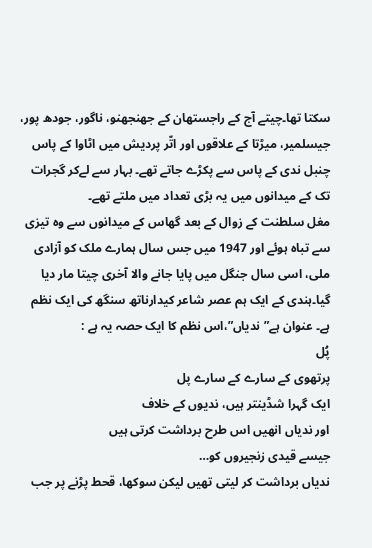سکتا تھا۔چیتے آج کے راجستھان کے جھنجھنو، ناگور، جودھ پور، جیسلمیر، میڑتا کے علاقوں اور اتّر پردیش میں اٹاوا کے پاس چنبل ندی کے پاس سے پکڑے جاتے تھے۔ بہار سے لےکر گجرات تک کے میدانوں میں یہ بڑی تعداد میں ملتے تھے۔
مغل سلطنت کے زوال کے بعد گھاس کے میدانوں سے وہ تیزی سے تباہ ہوئے اور 1947 میں جس سال ہمارے ملک کو آزادی ملی، اسی سال جنگل میں پایا جانے والا آخری چیتا مار دیا گیا۔ہندی کے ایک ہم عصر شاعر کیدارناتھ سنگھ کی ایک نظم ہے۔ عنوان ہے”ندیاں”،اس نظم کا ایک حصہ یہ ہے :
پُل
پرتھوی کے سارے کے سارے پل
ایک گہرا شڈینتر ہیں، ندیوں کے خلاف
اور ندیاں انھیں اس طرح برداشت کرتی ہیں
جیسے قیدی زنجیروں کو…
ندیاں برداشت کر لیتی تھیں لیکن سوکھا، قحط پڑنے پر جب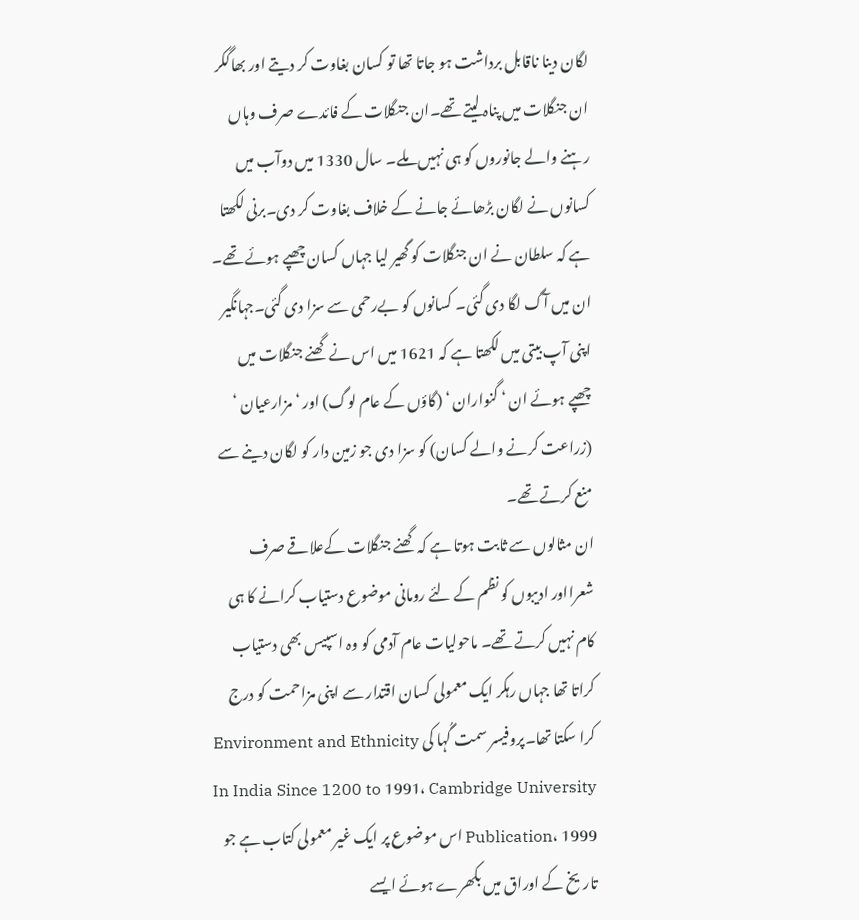لگان دینا ناقابل برداشت ہو جاتا تھا تو کسان بغاوت کر دیتے اور بھاگکر ان جنگلات میں پناہ لیتے تھے۔ان جنگلات کے فائدے صرف وہاں رہنے والے جانوروں کو ہی نہیں ملے۔ سال 1330 میں دوآب میں کسانوں نے لگان بڑھائے جانے کے خلاف بغاوت کر دی۔برنی لکھتا ہے کہ سلطان نے ان جنگلات کو گھیر لیا جہاں کسان چھپے ہوئے تھے۔ ان میں آگ لگا دی گئی۔ کسانوں کو بےرحمی سے سزا دی گئی۔جہانگیر اپنی آپ بیتی میں لکھتا ہے کہ 1621 میں اس نے گھنے جنگلات میں چھپے ہوئے ان ‘ گنواران ‘ (گاؤں کے عام لوگ) اور ‘ مزارعیان ‘ (زراعت کرنے والے کسان) کو سزا دی جو زمین دار کو لگان دینے سے منع کرتے تھے۔
ان مثالوں سے ثابت ہوتا ہے کہ گھنے جنگلات کےعلاقے صرف شعرااور ادیبوں کو نظم کے لئے رومانی موضوع دستیاب کرانے کا ہی کام نہیں کرتے تھے۔ ماحولیات عام آدمی کو وہ اسپیس بھی دستیاب کراتا تھا جہاں رہکر ایک معمولی کسان اقتدار سے اپنی مزاحمت کو درج کرا سکتا تھا۔پروفیسر سمت گُہا کی Environment and Ethnicity In India Since 1200 to 1991، Cambridge University Publication، 1999 اس موضوع پر ایک غیر معمولی کتاب ہے جو تاریخ کے اوراق میں بکھرے ہوئے ایسے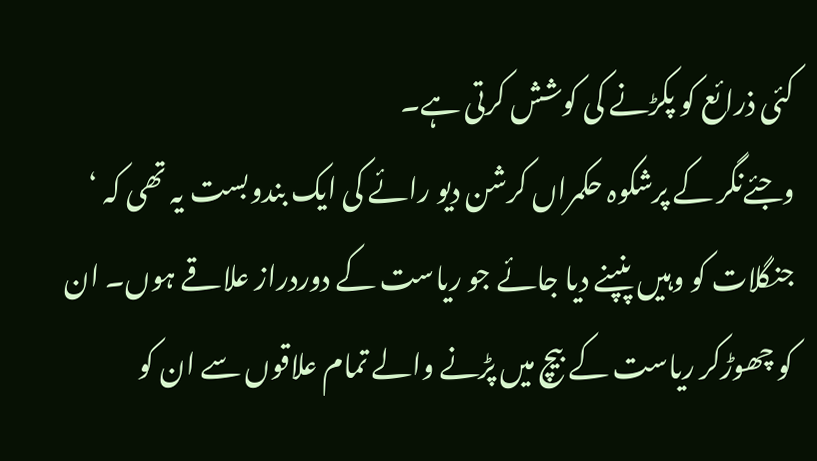کئی ذرائع کو پکڑنے کی کوشش کرتی ہے۔
وجئےنگر کے پرشکوہ حکمراں کرشن دیو رائے کی ایک بندوبست یہ تھی کہ ‘ جنگلات کو وہیں پنپنے دیا جائے جو ریاست کے دوردراز علاقے ہوں۔ ان کو چھوڑکر ریاست کے بیچ میں پڑنے والے تمام علاقوں سے ان کو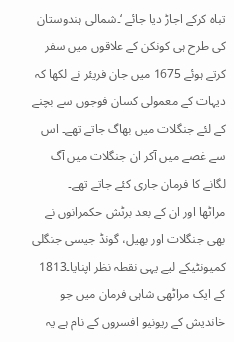تباہ کرکے اجاڑ دیا جائے ‘۔شمالی ہندوستان کی طرح ہی کونکن کے علاقوں میں سفر کرتے ہوئے 1675 میں جان فریئر نے لکھا کہ دیہات کے معمولی کسان فوجوں سے بچنے کے لئے جنگلات میں بھاگ جاتے تھے۔ اس سے غصے میں آکر ان جنگلات میں آگ لگانے کا فرمان جاری کئے جاتے تھے۔
مراٹھا اور ان کے بعد برٹش حکمرانوں نے بھی جنگلات اور بھیل، گونڈ جیسی جنگلی کمیونٹیکے لیے یہی نقطہ نظر اپنایا۔1813 کے ایک مراٹھی شاہی فرمان میں جو خاندیش کے ریونیو افسروں کے نام ہے یہ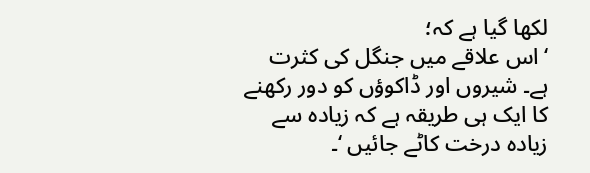لکھا گیا ہے کہ؛
‘ اس علاقے میں جنگل کی کثرت ہے۔ شیروں اور ڈاکوؤں کو دور رکھنے کا ایک ہی طریقہ ہے کہ زیادہ سے زیادہ درخت کاٹے جائیں ‘۔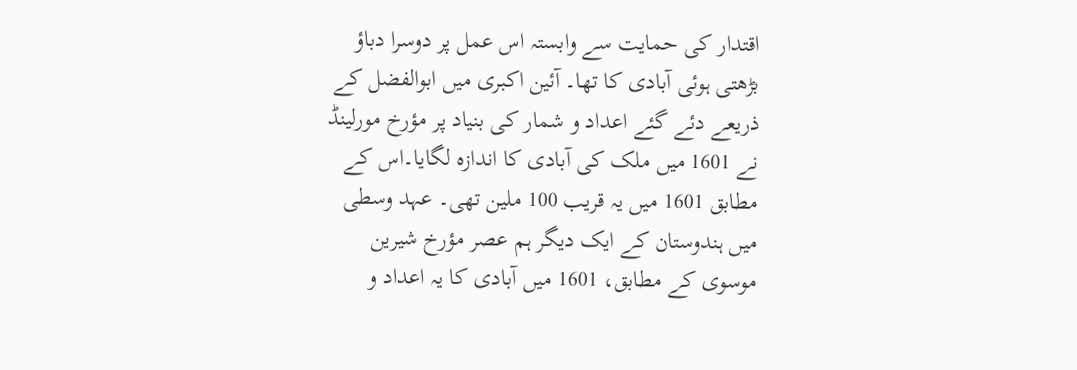اقتدار کی حمایت سے وابستہ اس عمل پر دوسرا دباؤ بڑھتی ہوئی آبادی کا تھا۔ آئین اکبری میں ابوالفضل کے ذریعے دئے گئے اعداد و شمار کی بنیاد پر مؤرخ مورلینڈ نے 1601 میں ملک کی آبادی کا اندازہ لگایا۔اس کے مطابق 1601 میں یہ قریب 100 ملین تھی۔ عہد وسطی میں ہندوستان کے ایک دیگر ہم عصر مؤرخ شیرین موسوی کے مطابق، 1601 میں آبادی کا یہ اعداد و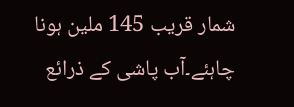شمار قریب 145 ملین ہونا چاہئے۔آب پاشی کے ذرائع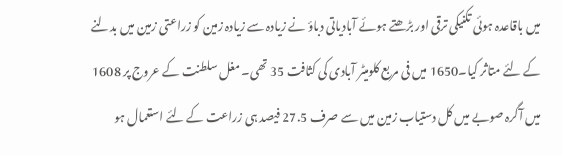میں باقاعدہ ہوئی تکنیکی ترقی اور بڑھتے ہوئے آبادیاتی دباؤ نے زیادہ سے زیادہ زمین کو زراعتی زمین میں بدلنے کے لئے متاثر کیا۔1650 میں فی مربع کلومیٹر آبادی کی کثافت 35 تھی۔ مغل سلطنت کے عروج پر 1608 میں آگرہ صوبے میں کل دستیاب زمین میں سے صرف 27.5 فیصد ہی زراعت کے لئے استعمال ہو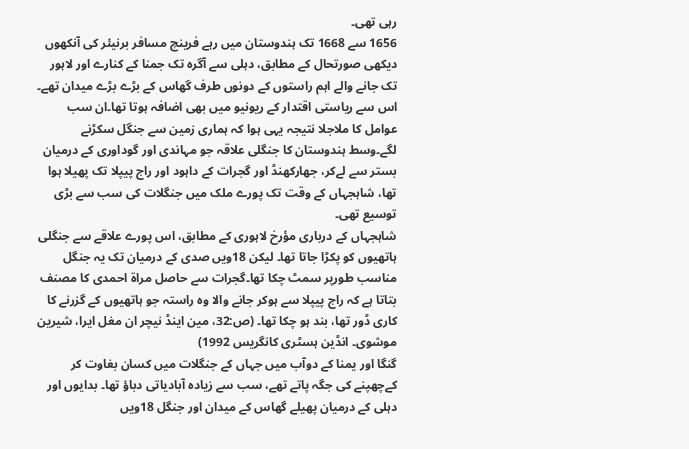رہی تھی۔
1656 سے 1668 تک ہندوستان میں رہے فرینچ مسافر برنیئر کی آنکھوں دیکھی صورتحال کے مطابق، دہلی سے آگرہ تک جمنا کے کنارے اور لاہور تک جانے والے اہم راستوں کے دونوں طرف گھاس کے بڑے بڑے میدان تھے۔ اس سے ریاستی اقتدار کے ریونیو میں بھی اضافہ ہوتا تھا۔ان سب عوامل کا ملاجلا نتیجہ یہی ہوا کہ ہماری زمین سے جنگل سکڑنے لگے۔وسط ہندوستان کا جنگلی علاقہ جو مہاندی اور گوداوری کے درمیان بستر سے لےکر، جھارکھنڈ اور گجرات کے داہود اور راج پیپلا تک پھیلا ہوا تھا، شاہجہاں کے وقت تک پورے ملک میں جنگلات کی سب سے بڑی توسیع تھی۔
شاہجہاں کے درباری مؤرخ لاہوری کے مطابق، اس پورے علاقے سے جنگلی ہاتھیوں کو پکڑا جاتا تھا۔ لیکن 18ویں صدی کے درمیان تک یہ جنگل مناسب طورپر سمٹ چکا تھا۔گجرات سے حاصل مراۃ احمدی کا مصنف بتاتا ہے کہ راج پیپلا سے ہوکر جانے والا وہ راستہ جو ہاتھیوں کے گزرنے کا کاری ڈور تھا، بند ہو چکا تھا۔ (ص:32، مین اینڈ نیچر ان مغل ایرا، شیرین موشوی۔ انڈین ہسٹری کانگریس 1992)
گنگا اور یمنا کے دوآب میں جہاں کے جنگلات میں کسان بغاوت کر کےچھپنے کی جگہ پاتے تھے، سب سے زیادہ آبادیاتی دباؤ تھا۔ بدایوں اور دہلی کے درمیان پھیلے گھاس کے میدان اور جنگل 18ویں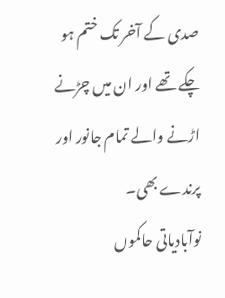صدی کے آخر تک ختم ہو چکے تھے اور ان میں چڑنے اڑنے والے تمام جانور اور پرندے بھی۔
نوآبادیاتی حاکموں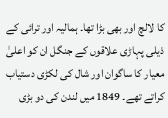کا لالچ اور بھی بڑا تھا۔ ہمالیہ اور ترائی کے ذیلی پہاڑی علاقوں کے جنگل ان کو اعلیٰ معیار کا ساگوان اور شال کی لکڑی دستیاب کراتے تھے۔ 1849 میں لندن کی دو بڑی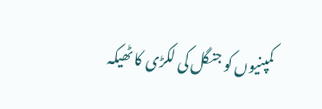کمپنیوں کو جنگل کی لکڑی کا ٹھیکہ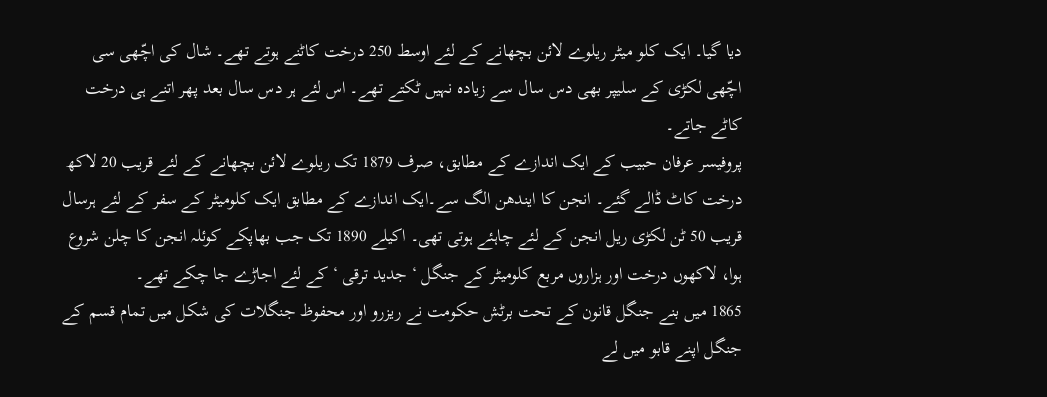دیا گیا۔ ایک کلو میٹر ریلوے لائن بچھانے کے لئے اوسط 250 درخت کاٹنے ہوتے تھے۔ شال کی اچّھی سی اچّھی لکڑی کے سلیپر بھی دس سال سے زیادہ نہیں ٹکتے تھے۔ اس لئے ہر دس سال بعد پھر اتنے ہی درخت کاٹے جاتے۔
پروفیسر عرفان حبیب کے ایک اندازے کے مطابق، صرف 1879 تک ریلوے لائن بچھانے کے لئے قریب 20 لاکھ درخت کاٹ ڈالے گئے۔ انجن کا ایندھن الگ سے۔ایک اندازے کے مطابق ایک کلومیٹر کے سفر کے لئے ہرسال قریب 50 ٹن لکڑی ریل انجن کے لئے چاہئے ہوتی تھی۔ اکیلے 1890 تک جب بھاپکے کوئلہ انجن کا چلن شروع ہوا، لاکھوں درخت اور ہزاروں مربع کلومیٹر کے جنگل ‘ جدید ترقی ‘ کے لئے اجاڑے جا چکے تھے۔
1865 میں بنے جنگل قانون کے تحت برٹش حکومت نے ریزرو اور محفوظ جنگلات کی شکل میں تمام قسم کے جنگل اپنے قابو میں لے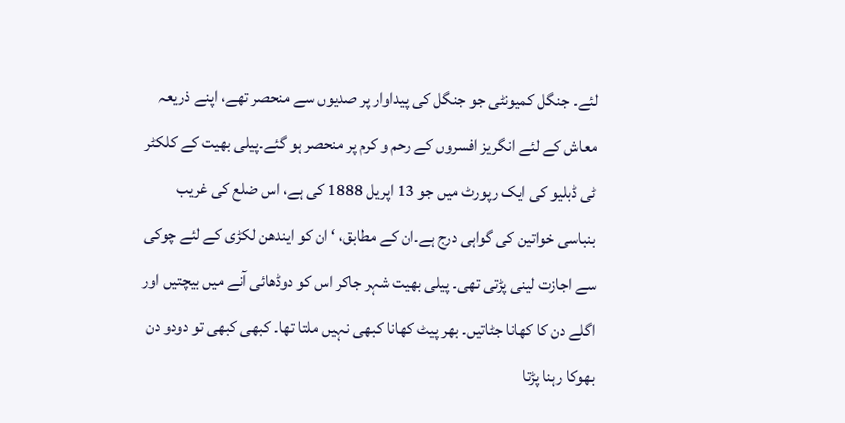لئے۔ جنگل کمیونٹی جو جنگل کی پیداوار پر صدیوں سے منحصر تھے، اپنے ذریعہ معاش کے لئے انگریز افسروں کے رحم و کرم پر منحصر ہو گئے۔پیلی بھیت کے کلکٹر ٹی ڈبلیو کی ایک رپورٹ میں جو 13 اپریل 1888 کی ہے، اس ضلع کی غریب بنباسی خواتین کی گواہی درج ہے۔ان کے مطابق، ‘ ان کو ایندھن لکڑی کے لئے چوکی سے اجازت لینی پڑتی تھی۔ پیلی بھیت شہر جاکر اس کو دوڈھائی آنے میں بیچتیں اور اگلے دن کا کھانا جٹاتیں۔ بھر پیٹ کھانا کبھی نہیں ملتا تھا۔ کبھی کبھی تو دودو دن بھوکا رہنا پڑتا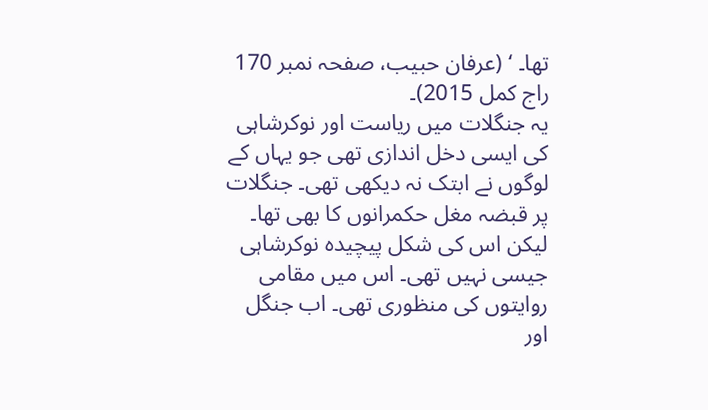تھا۔ ‘ (عرفان حبیب، صفحہ نمبر 170 راج کمل 2015)۔
یہ جنگلات میں ریاست اور نوکرشاہی کی ایسی دخل اندازی تھی جو یہاں کے لوگوں نے ابتک نہ دیکھی تھی۔ جنگلات پر قبضہ مغل حکمرانوں کا بھی تھا۔ لیکن اس کی شکل پیچیدہ نوکرشاہی جیسی نہیں تھی۔ اس میں مقامی روایتوں کی منظوری تھی۔ اب جنگل اور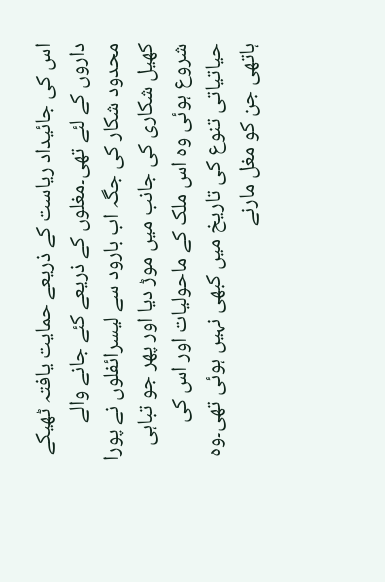اس کی جائیداد ریاست کے ذریعے حمایت یافتہ ٹھیکے داروں کے لئے تھی۔مغلوں کے ذریعے کئے جانے والے محدود شکار کی جگہ اب بارود سے لیسرائفلوں نے پورا کھیل شکاری کی جانب میں موڑ دیا اور پھر جو تباہی شروع ہوئی وہ اس ملک کے ماحولیات اور اس کی حیاتیاتی تنوع کی تاریخ میں کبھی نہیں ہوئی تھی۔وہ ہاتھی جن کو مغل مارنے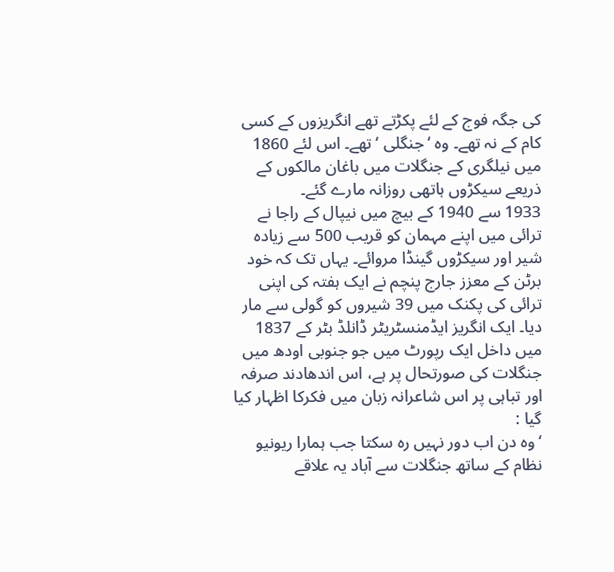کی جگہ فوج کے لئے پکڑتے تھے انگریزوں کے کسی کام کے نہ تھے۔ وہ ‘ جنگلی ‘ تھے۔ اس لئے 1860 میں نیلگری کے جنگلات میں باغان مالکوں کے ذریعے سیکڑوں ہاتھی روزانہ مارے گئے۔
1933 سے 1940 کے بیچ میں نیپال کے راجا نے ترائی میں اپنے مہمان کو قریب 500 سے زیادہ شیر اور سیکڑوں گینڈا مروائے۔ یہاں تک کہ خود برٹن کے معزز جارج پنچم نے ایک ہفتہ کی اپنی ترائی کی پکنک میں 39 شیروں کو گولی سے مار دیا۔ ایک انگریز ایڈمنسٹریٹر ڈانلڈ بٹر کے 1837 میں داخل ایک رپورٹ میں جو جنوبی اودھ میں جنگلات کی صورتحال پر ہے، اس اندھادند صرفہ اور تباہی پر اس شاعرانہ زبان میں فکرکا اظہار کیا گیا :
‘ وہ دن اب دور نہیں رہ سکتا جب ہمارا ریونیو نظام کے ساتھ جنگلات سے آباد یہ علاقے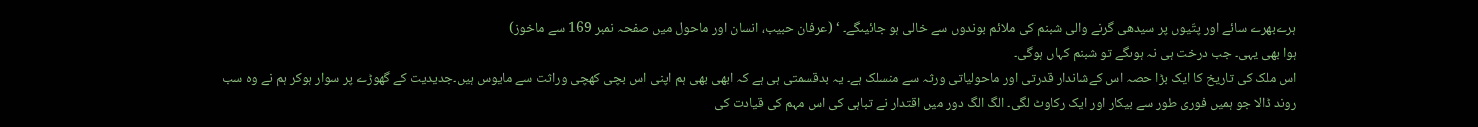ہرےبھرے سائے اور پتّیوں پر سیدھی گرنے والی شبنم کی ملائم بوندوں سے خالی ہو جائیںگے۔ ‘ (عرفان حبیب، انسان اور ماحول میں صفحہ نمبر 169 سے ماخوز)
ہوا بھی یہی۔ جب درخت ہی نہ ہوںگے تو شبنم کہاں ہوگی۔
اس ملک کی تاریخ کا ایک بڑا حصہ اس کےشاندار قدرتی اور ماحولیاتی ورثہ سے منسلک ہے۔ یہ بدقسمتی ہی ہے کہ ابھی بھی ہم اپنی اس بچی کھچی وراثت سے مایوس ہیں۔جدیدیت کے گھوڑے پر سوار ہوکر ہم نے وہ سب روند ڈالا جو ہمیں فوری طور سے بیکار اور ایک رکاوٹ لگی۔ الگ الگ دور میں اقتدار نے تباہی کی اس مہم کی قیادت کی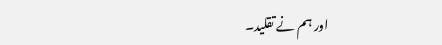اور ہم نے تقلید۔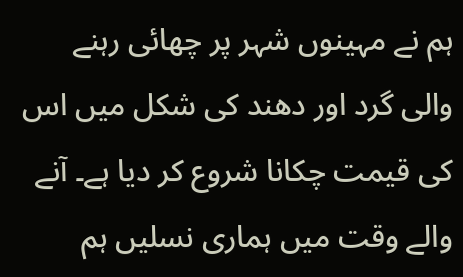ہم نے مہینوں شہر پر چھائی رہنے والی گرد اور دھند کی شکل میں اس کی قیمت چکانا شروع کر دیا ہے۔ آنے والے وقت میں ہماری نسلیں ہم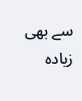سے بھی زیادہ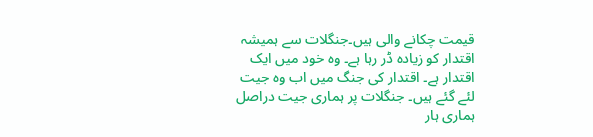قیمت چکانے والی ہیں۔جنگلات سے ہمیشہ اقتدار کو زیادہ ڈر رہا ہے۔ وہ خود میں ایک اقتدار ہے۔ اقتدار کی جنگ میں اب وہ جیت لئے گئے ہیں۔ جنگلات پر ہماری جیت دراصل ہماری ہار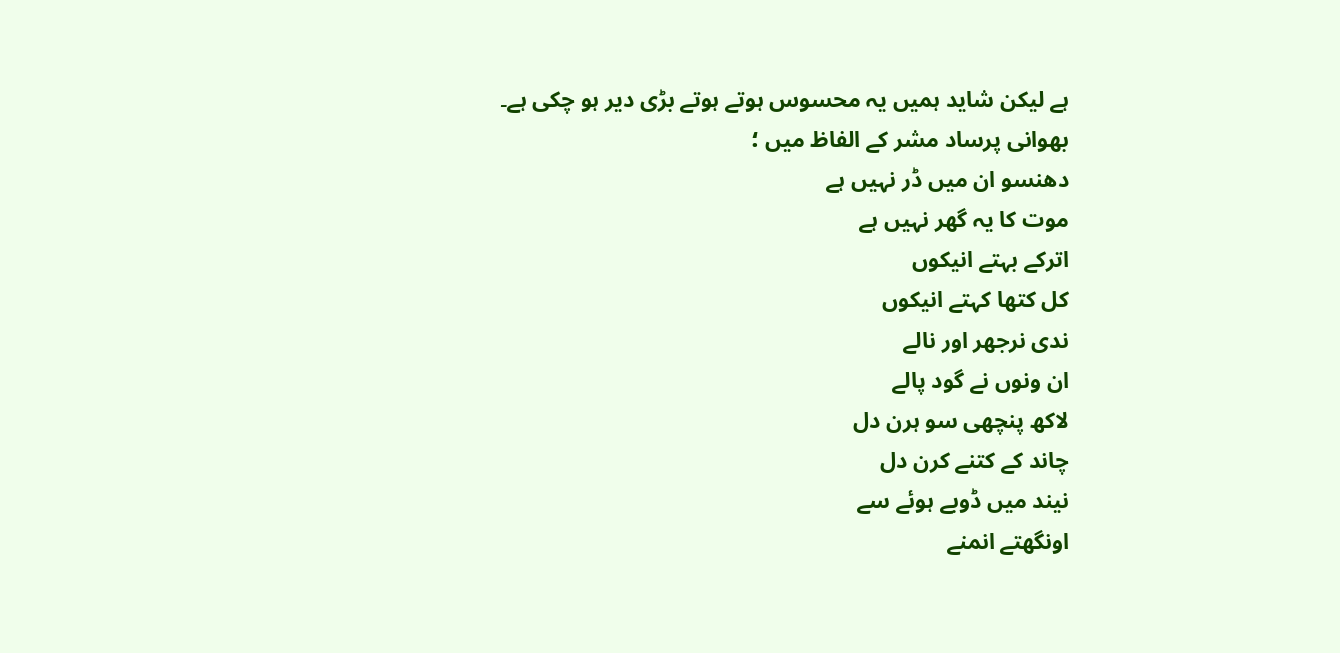ہے لیکن شاید ہمیں یہ محسوس ہوتے ہوتے بڑی دیر ہو چکی ہے۔ بھوانی پرساد مشر کے الفاظ میں ؛
دھنسو ان میں ڈر نہیں ہے
موت کا یہ گھر نہیں ہے
اترکے بہتے انیکوں
کل کتھا کہتے انیکوں
ندی نرجھر اور نالے
ان ونوں نے گود پالے
لاکھ پنچھی سو ہرن دل
چاند کے کتنے کرن دل
نیند میں ڈوبے ہوئے سے
اونگھتے انمنے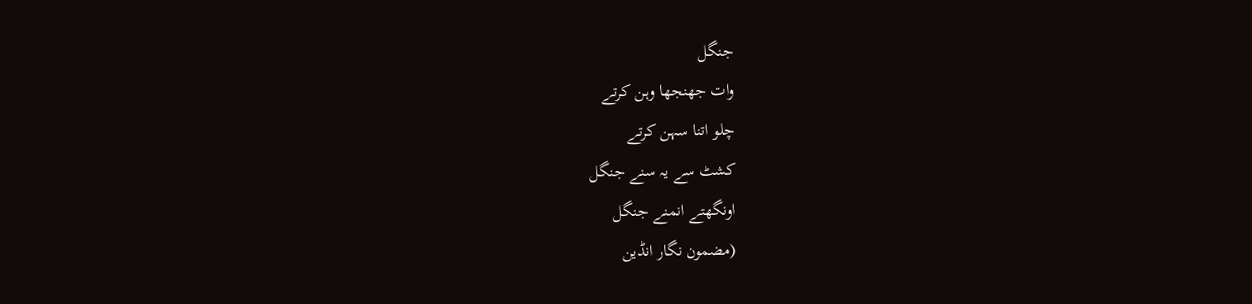جنگل
وات جھنجھا وہن کرتے
چلو اتنا سہن کرتے
کشٹ سے یہ سنے جنگل
اونگھتے انمنے جنگل
(مضمون نگار انڈین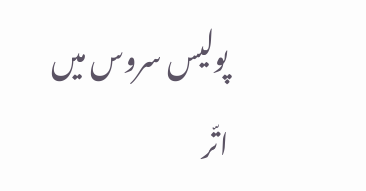پولیس سروس میں اتّر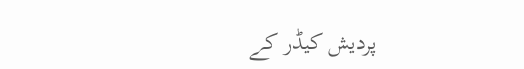پردیش کیڈر کے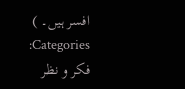افسر ہیں۔ )
Categories: فکر و نظر